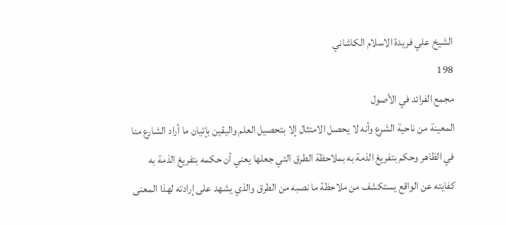الشيخ علي فريدة الاسلام الكاشاني
198
مجمع الفرائد في الأصول
المعينة من ناحية الشرع وأنه لا يحصل الامتثال إلا بتحصيل العلم واليقين بإتيان ما أراد الشارع منا في الظاهر وحكم بتفريغ الذمة به بملاحظة الطرق التي جعلها يعني أن حكمه بتفريغ الذمة به كفايته عن الواقع يستكشف من ملاحظة ما نصبه من الطرق والذي يشهد على إرادته لهذا المعنى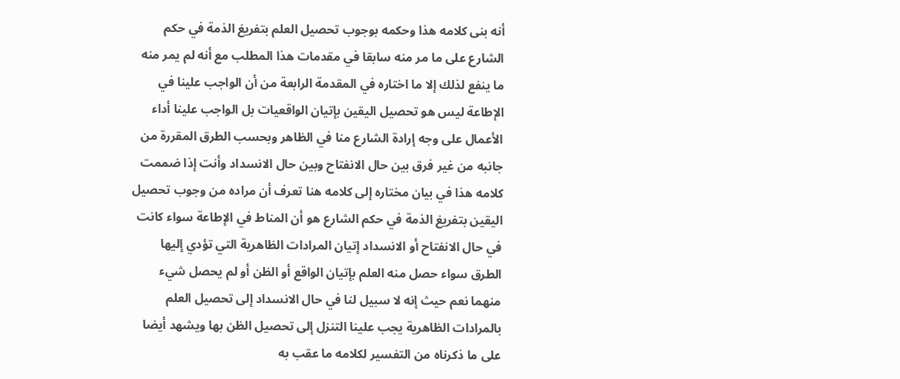أنه بنى كلامه هذا وحكمه بوجوب تحصيل العلم بتفريغ الذمة في حكم الشارع على ما مر منه سابقا في مقدمات هذا المطلب مع أنه لم يمر منه ما ينفع لذلك إلا ما اختاره في المقدمة الرابعة من أن الواجب علينا في الإطاعة ليس هو تحصيل اليقين بإتيان الواقعيات بل الواجب علينا أداء الأعمال على وجه إرادة الشارع منا في الظاهر وبحسب الطرق المقررة من جانبه من غير فرق بين حال الانفتاح وبين حال الانسداد وأنت إذا ضممت كلامه هذا في بيان مختاره إلى كلامه هنا تعرف أن مراده من وجوب تحصيل اليقين بتفريغ الذمة في حكم الشارع هو أن المناط في الإطاعة سواء كانت في حال الانفتاح أو الانسداد إتيان المرادات الظاهرية التي تؤدي إليها الطرق سواء حصل منه العلم بإتيان الواقع أو الظن أو لم يحصل شيء منهما نعم حيث إنه لا سبيل لنا في حال الانسداد إلى تحصيل العلم بالمرادات الظاهرية يجب علينا التنزل إلى تحصيل الظن بها ويشهد أيضا على ما ذكرناه من التفسير لكلامه ما عقب به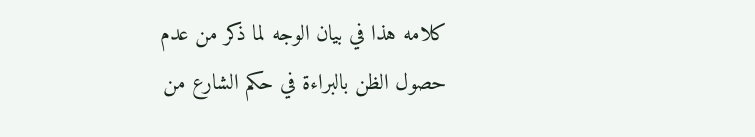كلامه هذا في بيان الوجه لما ذكر من عدم حصول الظن بالبراءة في حكم الشارع من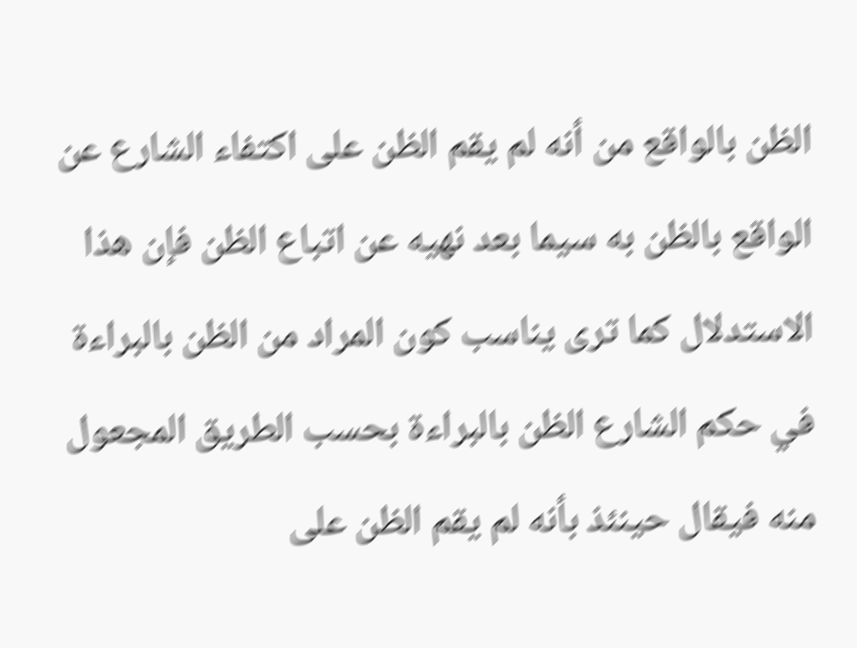الظن بالواقع من أنه لم يقم الظن على اكتفاء الشارع عن الواقع بالظن به سيما بعد نهيه عن اتباع الظن فإن هذا الاستدلال كما ترى يناسب كون المراد من الظن بالبراءة في حكم الشارع الظن بالبراءة بحسب الطريق المجعول منه فيقال حينئذ بأنه لم يقم الظن على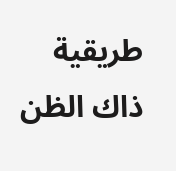طريقية ذاك الظن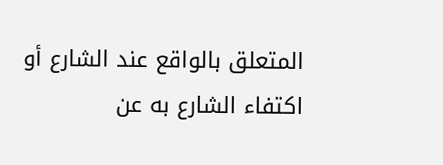المتعلق بالواقع عند الشارع أو اكتفاء الشارع به عن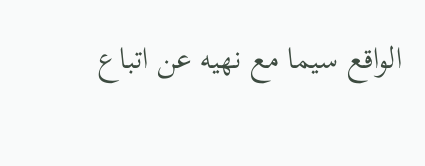الواقع سيما مع نهيه عن اتباع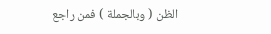الظن ( وبالجملة ) فمن راجع